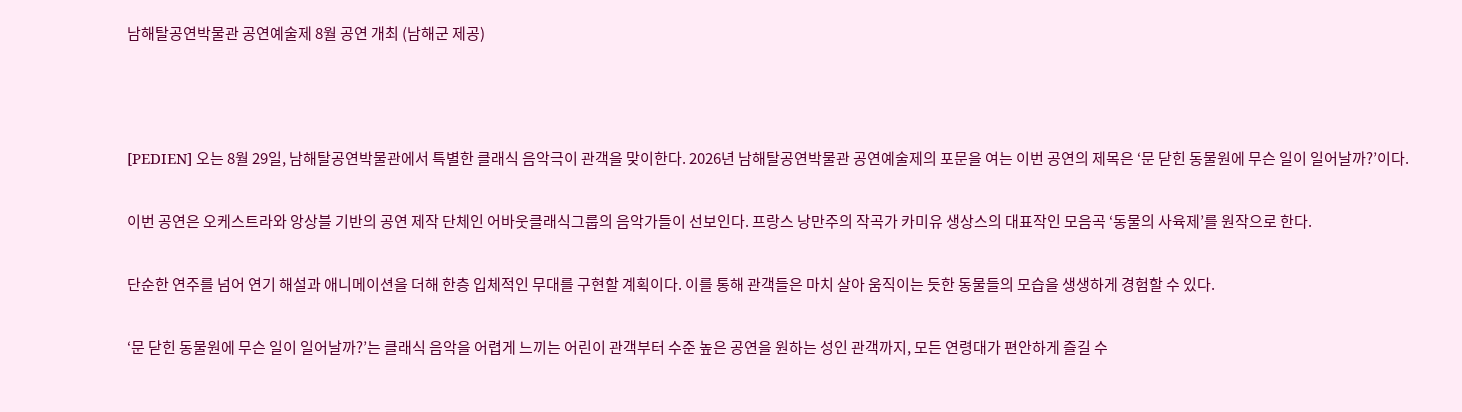남해탈공연박물관 공연예술제 8월 공연 개최 (남해군 제공)



[PEDIEN] 오는 8월 29일, 남해탈공연박물관에서 특별한 클래식 음악극이 관객을 맞이한다. 2026년 남해탈공연박물관 공연예술제의 포문을 여는 이번 공연의 제목은 ‘문 닫힌 동물원에 무슨 일이 일어날까?’이다.

이번 공연은 오케스트라와 앙상블 기반의 공연 제작 단체인 어바웃클래식그룹의 음악가들이 선보인다. 프랑스 낭만주의 작곡가 카미유 생상스의 대표작인 모음곡 ‘동물의 사육제’를 원작으로 한다.

단순한 연주를 넘어 연기 해설과 애니메이션을 더해 한층 입체적인 무대를 구현할 계획이다. 이를 통해 관객들은 마치 살아 움직이는 듯한 동물들의 모습을 생생하게 경험할 수 있다.

‘문 닫힌 동물원에 무슨 일이 일어날까?’는 클래식 음악을 어렵게 느끼는 어린이 관객부터 수준 높은 공연을 원하는 성인 관객까지, 모든 연령대가 편안하게 즐길 수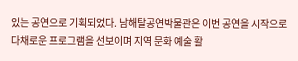있는 공연으로 기획되었다. 남해탈공연박물관은 이번 공연을 시작으로 다채로운 프로그램을 선보이며 지역 문화 예술 활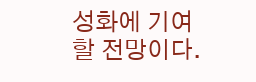성화에 기여할 전망이다.